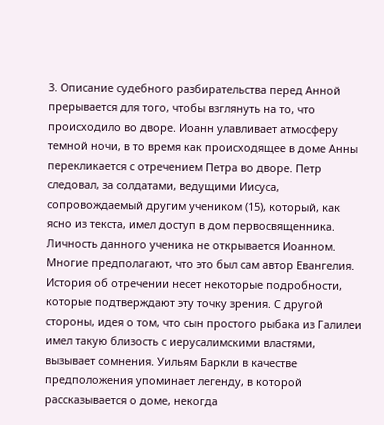3. Описание судебного разбирательства перед Анной прерывается для того, чтобы взглянуть на то, что происходило во дворе. Иоанн улавливает атмосферу темной ночи, в то время как происходящее в доме Анны перекликается с отречением Петра во дворе. Петр следовал, за солдатами, ведущими Иисуса, сопровождаемый другим учеником (15), который, как ясно из текста, имел доступ в дом первосвященника. Личность данного ученика не открывается Иоанном. Многие предполагают, что это был сам автор Евангелия. История об отречении несет некоторые подробности, которые подтверждают эту точку зрения. С другой стороны, идея о том, что сын простого рыбака из Галилеи имел такую близость с иерусалимскими властями, вызывает сомнения. Уильям Баркли в качестве предположения упоминает легенду, в которой рассказывается о доме, некогда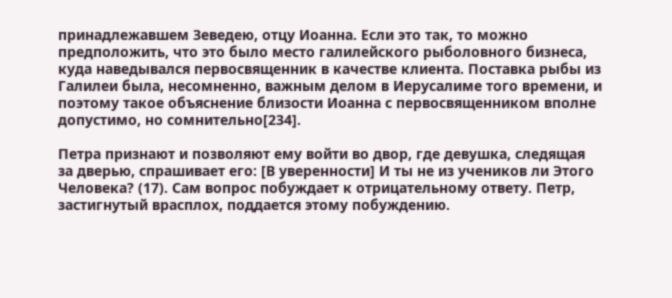принадлежавшем Зеведею, отцу Иоанна. Если это так, то можно предположить, что это было место галилейского рыболовного бизнеса, куда наведывался первосвященник в качестве клиента. Поставка рыбы из Галилеи была, несомненно, важным делом в Иерусалиме того времени, и поэтому такое объяснение близости Иоанна с первосвященником вполне допустимо, но сомнительно[234].

Петра признают и позволяют ему войти во двор, где девушка, следящая за дверью, спрашивает его: [В уверенности] И ты не из учеников ли Этого Человека? (17). Сам вопрос побуждает к отрицательному ответу. Петр, застигнутый врасплох, поддается этому побуждению.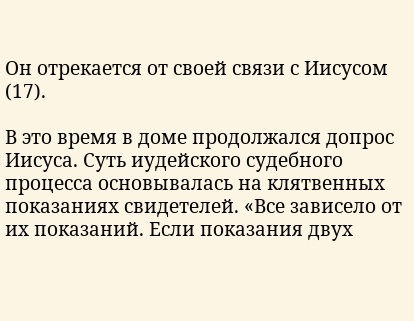Он отрекается от своей связи с Иисусом (17).

В это время в доме продолжался допрос Иисуса. Суть иудейского судебного процесса основывалась на клятвенных показаниях свидетелей. «Все зависело от их показаний. Если показания двух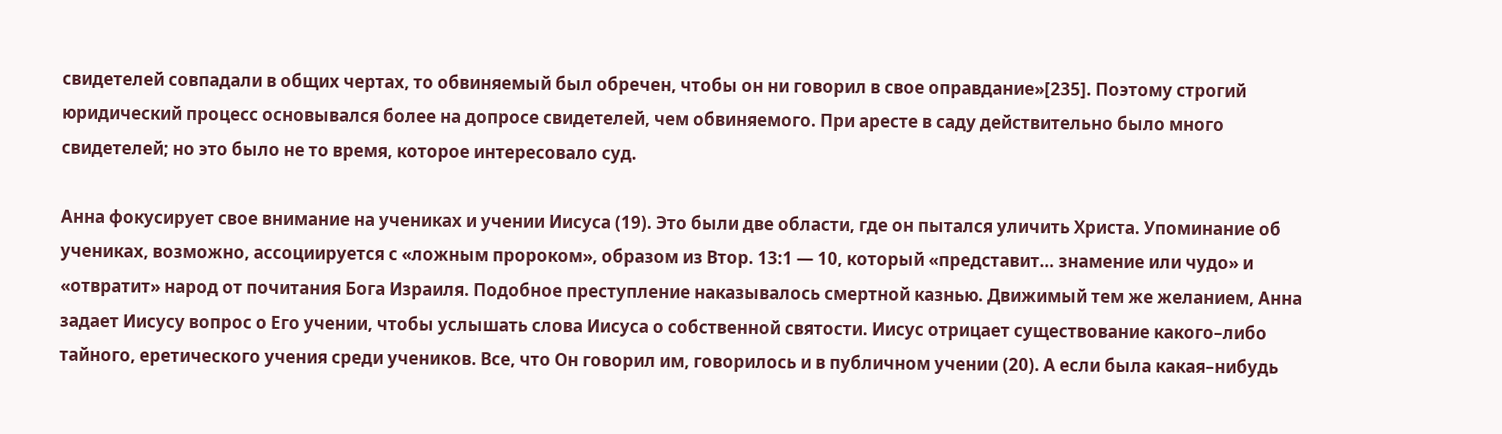свидетелей совпадали в общих чертах, то обвиняемый был обречен, чтобы он ни говорил в свое оправдание»[235]. Поэтому строгий юридический процесс основывался более на допросе свидетелей, чем обвиняемого. При аресте в саду действительно было много свидетелей; но это было не то время, которое интересовало суд.

Анна фокусирует свое внимание на учениках и учении Иисуса (19). Это были две области, где он пытался уличить Христа. Упоминание об учениках, возможно, ассоциируется с «ложным пророком», образом из Втор. 13:1 — 10, который «представит… знамение или чудо» и «отвратит» народ от почитания Бога Израиля. Подобное преступление наказывалось смертной казнью. Движимый тем же желанием, Анна задает Иисусу вопрос о Его учении, чтобы услышать слова Иисуса о собственной святости. Иисус отрицает существование какого–либо тайного, еретического учения среди учеников. Все, что Он говорил им, говорилось и в публичном учении (20). А если была какая–нибудь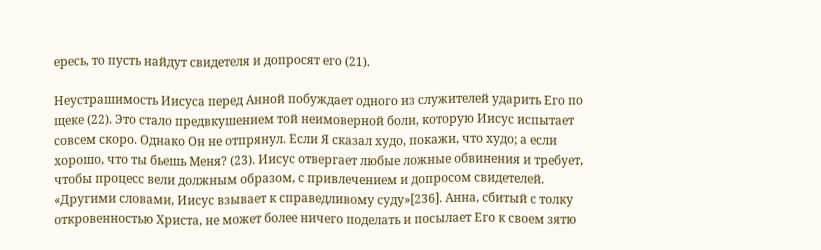ересь, то пусть найдут свидетеля и допросят его (21).

Неустрашимость Иисуса перед Анной побуждает одного из служителей ударить Его по щеке (22). Это стало предвкушением той неимоверной боли, которую Иисус испытает совсем скоро. Однако Он не отпрянул. Если Я сказал худо, покажи, что худо; а если хорошо, что ты бьешь Меня? (23). Иисус отвергает любые ложные обвинения и требует, чтобы процесс вели должным образом, с привлечением и допросом свидетелей. «Другими словами, Иисус взывает к справедливому суду»[236]. Анна, сбитый с толку откровенностью Христа, не может более ничего поделать и посылает Его к своем зятю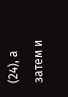(24), а затем и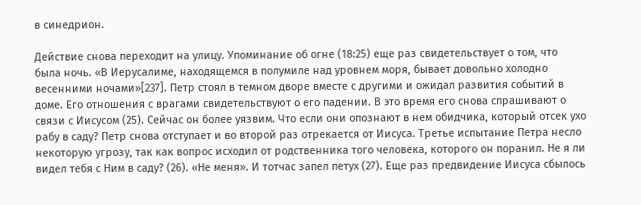в синедрион.

Действие снова переходит на улицу. Упоминание об огне (18:25) еще раз свидетельствует о том, что была ночь. «В Иерусалиме, находящемся в полумиле над уровнем моря, бывает довольно холодно весенними ночами»[237]. Петр стоял в темном дворе вместе с другими и ожидал развития событий в доме. Его отношения с врагами свидетельствуют о его падении. В это время его снова спрашивают о связи с Иисусом (25). Сейчас он более уязвим. Что если они опознают в нем обидчика, который отсек ухо рабу в саду? Петр снова отступает и во второй раз отрекается от Иисуса. Третье испытание Петра несло некоторую угрозу, так как вопрос исходил от родственника того человека, которого он поранил. Не я ли видел тебя с Ним в саду? (26). «Не меня». И тотчас запел петух (27). Еще раз предвидение Иисуса сбылось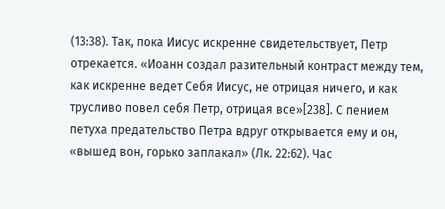(13:38). Так, пока Иисус искренне свидетельствует, Петр отрекается. «Иоанн создал разительный контраст между тем, как искренне ведет Себя Иисус, не отрицая ничего, и как трусливо повел себя Петр, отрицая все»[238]. С пением петуха предательство Петра вдруг открывается ему и он, «вышед вон, горько заплакал» (Лк. 22:62). Час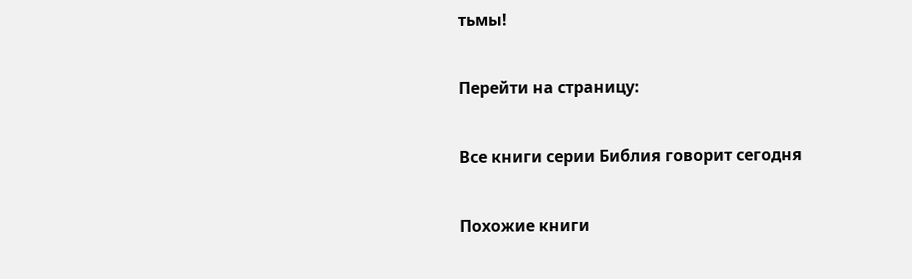тьмы!

Перейти на страницу:

Все книги серии Библия говорит сегодня

Похожие книги